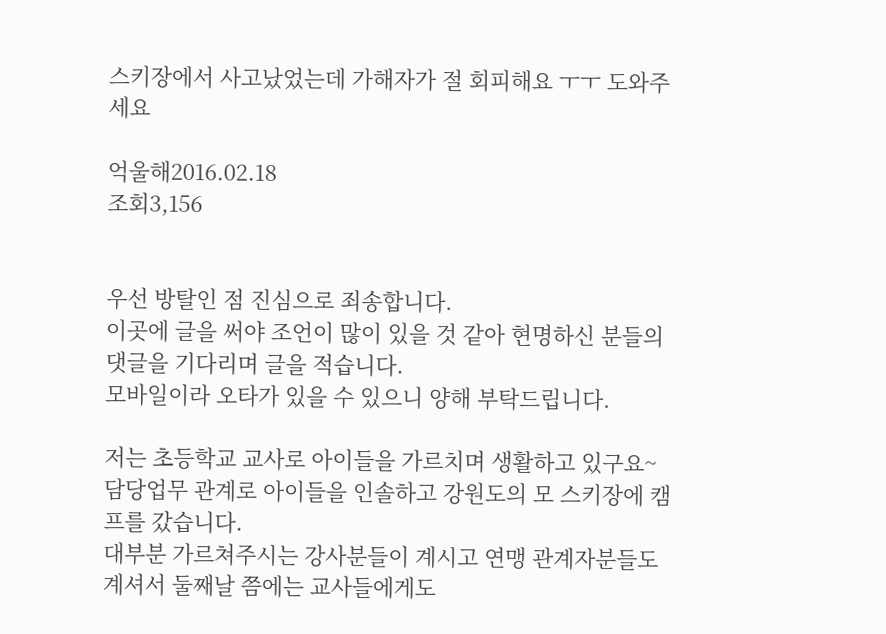스키장에서 사고났었는데 가해자가 절 회피해요 ㅜㅜ 도와주세요

억울해2016.02.18
조회3,156


우선 방탈인 점 진심으로 죄송합니다.
이곳에 글을 써야 조언이 많이 있을 것 같아 현명하신 분들의 댓글을 기다리며 글을 적습니다.
모바일이라 오타가 있을 수 있으니 양해 부탁드립니다.

저는 초등학교 교사로 아이들을 가르치며 생활하고 있구요~ 담당업무 관계로 아이들을 인솔하고 강원도의 모 스키장에 캠프를 갔습니다.
대부분 가르쳐주시는 강사분들이 계시고 연맹 관계자분들도 계셔서 둘째날 쯤에는 교사들에게도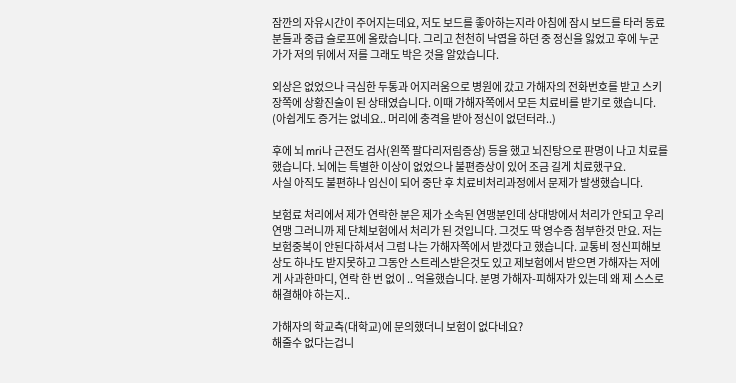잠깐의 자유시간이 주어지는데요, 저도 보드를 좋아하는지라 아침에 잠시 보드를 타러 동료분들과 중급 슬로프에 올랐습니다. 그리고 천천히 낙엽을 하던 중 정신을 잃었고 후에 누군가가 저의 뒤에서 저를 그래도 박은 것을 알았습니다.

외상은 없었으나 극심한 두통과 어지러움으로 병원에 갔고 가해자의 전화번호를 받고 스키장쪽에 상황진술이 된 상태였습니다. 이때 가해자쪽에서 모든 치료비를 받기로 했습니다. (아쉽게도 증거는 없네요.. 머리에 충격을 받아 정신이 없던터라..)

후에 뇌 mri나 근전도 검사(왼쪽 팔다리저림증상) 등을 했고 뇌진탕으로 판명이 나고 치료를 했습니다. 뇌에는 특별한 이상이 없었으나 불편증상이 있어 조금 길게 치료했구요.
사실 아직도 불편하나 임신이 되어 중단 후 치료비처리과정에서 문제가 발생했습니다.

보험료 처리에서 제가 연락한 분은 제가 소속된 연맹분인데 상대방에서 처리가 안되고 우리 연맹 그러니까 제 단체보험에서 처리가 된 것입니다. 그것도 딱 영수증 첨부한것 만요. 저는 보험중복이 안된다하셔서 그럼 나는 가해자쪽에서 받겠다고 했습니다. 교통비 정신피해보상도 하나도 받지못하고 그동안 스트레스받은것도 있고 제보험에서 받으면 가해자는 저에게 사과한마디, 연락 한 번 없이 .. 억울했습니다. 분명 가해자-피해자가 있는데 왜 제 스스로 해결해야 하는지..

가해자의 학교측(대학교)에 문의했더니 보험이 없다네요?
해줄수 없다는겁니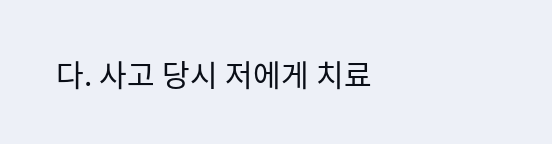다. 사고 당시 저에게 치료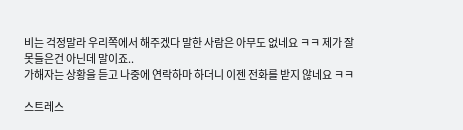비는 걱정말라 우리쪽에서 해주겠다 말한 사람은 아무도 없네요 ㅋㅋ 제가 잘못들은건 아닌데 말이죠..
가해자는 상황을 듣고 나중에 연락하마 하더니 이젠 전화를 받지 않네요 ㅋㅋ

스트레스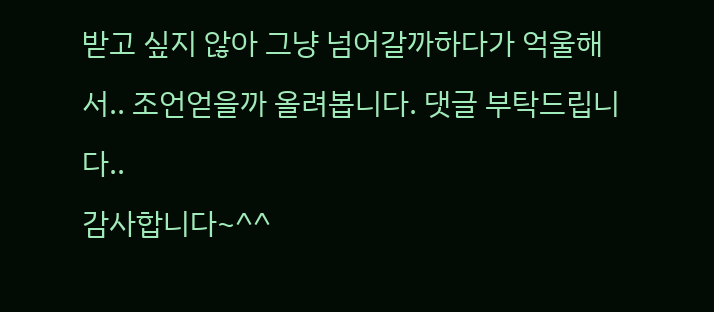받고 싶지 않아 그냥 넘어갈까하다가 억울해서.. 조언얻을까 올려봅니다. 댓글 부탁드립니다..
감사합니다~^^